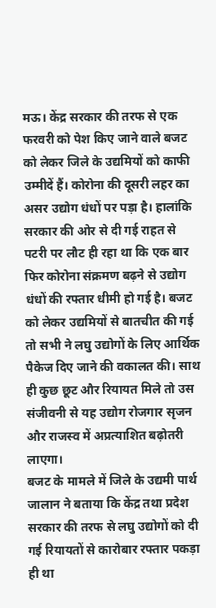मऊ। केंद्र सरकार की तरफ से एक फरवरी को पेश किए जाने वाले बजट को लेकर जिले के उद्यमियों को काफी उम्मीदें हैं। कोरोना की दूसरी लहर का असर उद्योग धंधों पर पड़ा है। हालांकि सरकार की ओर से दी गई राहत से पटरी पर लौट ही रहा था कि एक बार फिर कोरोना संक्रमण बढ़ने से उद्योग धंधों की रफ्तार धीमी हो गई है। बजट को लेकर उद्यमियों से बातचीत की गई तो सभी ने लघु उद्योगों के लिए आर्थिक पैकेज दिए जाने की वकालत की। साथ ही कुछ छूट और रियायत मिले तो उस संजीवनी से यह उद्योग रोजगार सृजन और राजस्व में अप्रत्याशित बढ़ोतरी लाएगा।
बजट के मामले में जिले के उद्यमी पार्थ जालान ने बताया कि केंद्र तथा प्रदेश सरकार की तरफ से लघु उद्योगों को दी गई रियायतों से कारोबार रफ्तार पकड़ा ही था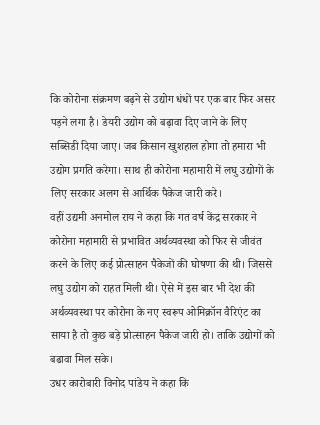कि कोरोना संक्रमण बढ़ने से उद्योग धंधों पर एक बार फिर असर पड़ने लगा है। डेयरी उद्योग को बढ़ावा दिए जाने के लिए सब्सिडी दिया जाए। जब किसान खुशहाल होगा तो हमारा भी उद्योग प्रगति करेगा। साथ ही कोरोना महामारी में लघु उद्योगों के लिए सरकार अलग से आर्थिक पैकेज जारी करे।
वहीं उद्यमी अनमोल राय ने कहा कि गत वर्ष केंद्र सरकार ने कोरोना महामारी से प्रभावित अर्थव्यवस्था को फिर से जीवंत करने के लिए कई प्रोत्साहन पैकेजों की घोषणा की थी। जिससे लघु उद्योग को राहत मिली थी। ऐसे में इस बार भी देश की अर्थव्यवस्था पर कोरोना के नए स्वरूप ओमिक्रॉन वैरिएंट का साया है तो कुछ बड़े प्रोत्साहन पैकेज जारी हो। ताकि उद्योगों को बढावा मिल सके।
उधर कारोबारी विनोद पांडेय ने कहा कि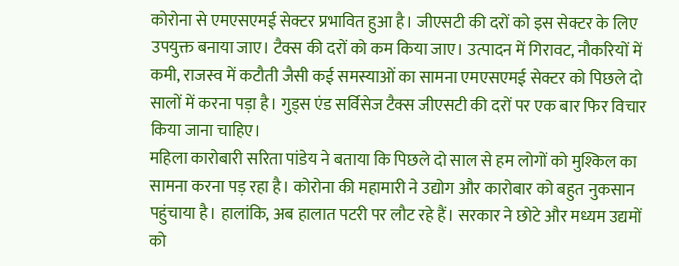कोरोना से एमएसएमई सेक्टर प्रभावित हुआ है। जीएसटी की दरों को इस सेक्टर के लिए उपयुक्त बनाया जाए। टैक्स की दरों को कम किया जाए। उत्पादन में गिरावट, नौकरियों में कमी, राजस्व में कटौती जैसी कई समस्याओं का सामना एमएसएमई सेक्टर को पिछले दो सालों में करना पड़ा है। गुड्स एंड सर्विसेज टैक्स जीएसटी की दरों पर एक बार फिर विचार किया जाना चाहिए।
महिला कारोबारी सरिता पांडेय ने बताया कि पिछले दो साल से हम लोगों को मुश्किल का सामना करना पड़ रहा है। कोरोना की महामारी ने उद्योग और कारोबार को बहुत नुकसान पहुंचाया है। हालांकि, अब हालात पटरी पर लौट रहे हैं। सरकार ने छोटे और मध्यम उद्यमों को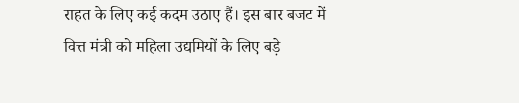राहत के लिए कई कदम उठाए हैं। इस बार बजट में वित्त मंत्री को महिला उद्यमियों के लिए बड़े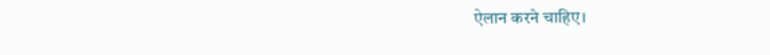ऐलान करने चाहिए।